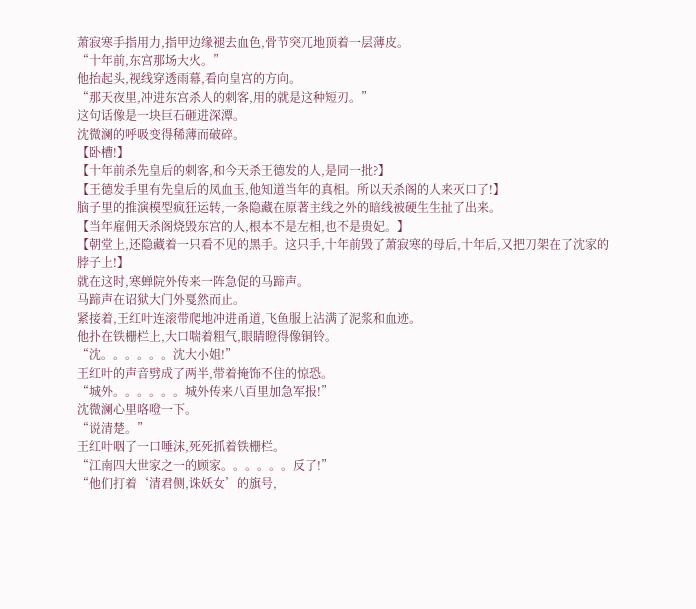萧寂寒手指用力,指甲边缘褪去血色,骨节突兀地顶着一层薄皮。
“十年前,东宫那场大火。”
他抬起头,视线穿透雨幕,看向皇宫的方向。
“那天夜里,冲进东宫杀人的刺客,用的就是这种短刃。”
这句话像是一块巨石砸进深潭。
沈微澜的呼吸变得稀薄而破碎。
【卧槽!】
【十年前杀先皇后的刺客,和今天杀王德发的人,是同一批?】
【王德发手里有先皇后的凤血玉,他知道当年的真相。所以天杀阁的人来灭口了!】
脑子里的推演模型疯狂运转,一条隐藏在原著主线之外的暗线被硬生生扯了出来。
【当年雇佣天杀阁烧毁东宫的人,根本不是左相,也不是贵妃。】
【朝堂上,还隐藏着一只看不见的黑手。这只手,十年前毁了萧寂寒的母后,十年后,又把刀架在了沈家的脖子上!】
就在这时,寒蝉院外传来一阵急促的马蹄声。
马蹄声在诏狱大门外戛然而止。
紧接着,王红叶连滚带爬地冲进甬道,飞鱼服上沾满了泥浆和血迹。
他扑在铁栅栏上,大口喘着粗气,眼睛瞪得像铜铃。
“沈。。。。。。沈大小姐!”
王红叶的声音劈成了两半,带着掩饰不住的惊恐。
“城外。。。。。。城外传来八百里加急军报!”
沈微澜心里咯噔一下。
“说清楚。”
王红叶咽了一口唾沫,死死抓着铁栅栏。
“江南四大世家之一的顾家。。。。。。反了!”
“他们打着‘清君侧,诛妖女’的旗号,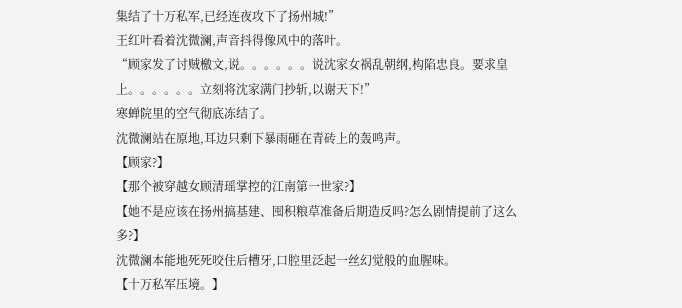集结了十万私军,已经连夜攻下了扬州城!”
王红叶看着沈微澜,声音抖得像风中的落叶。
“顾家发了讨贼檄文,说。。。。。。说沈家女祸乱朝纲,构陷忠良。要求皇上。。。。。。立刻将沈家满门抄斩,以谢天下!”
寒蝉院里的空气彻底冻结了。
沈微澜站在原地,耳边只剩下暴雨砸在青砖上的轰鸣声。
【顾家?】
【那个被穿越女顾清瑶掌控的江南第一世家?】
【她不是应该在扬州搞基建、囤积粮草准备后期造反吗?怎么剧情提前了这么多?】
沈微澜本能地死死咬住后槽牙,口腔里泛起一丝幻觉般的血腥味。
【十万私军压境。】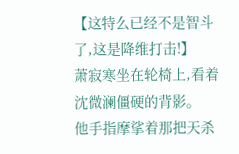【这特么已经不是智斗了,这是降维打击!】
萧寂寒坐在轮椅上,看着沈微澜僵硬的背影。
他手指摩挲着那把天杀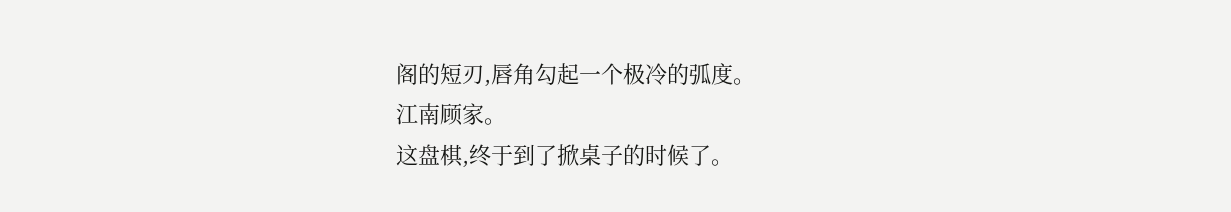阁的短刃,唇角勾起一个极冷的弧度。
江南顾家。
这盘棋,终于到了掀桌子的时候了。